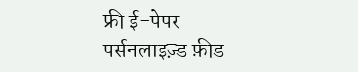फ्री ई-पेपर
पर्सनलाइज़्ड फ़ीड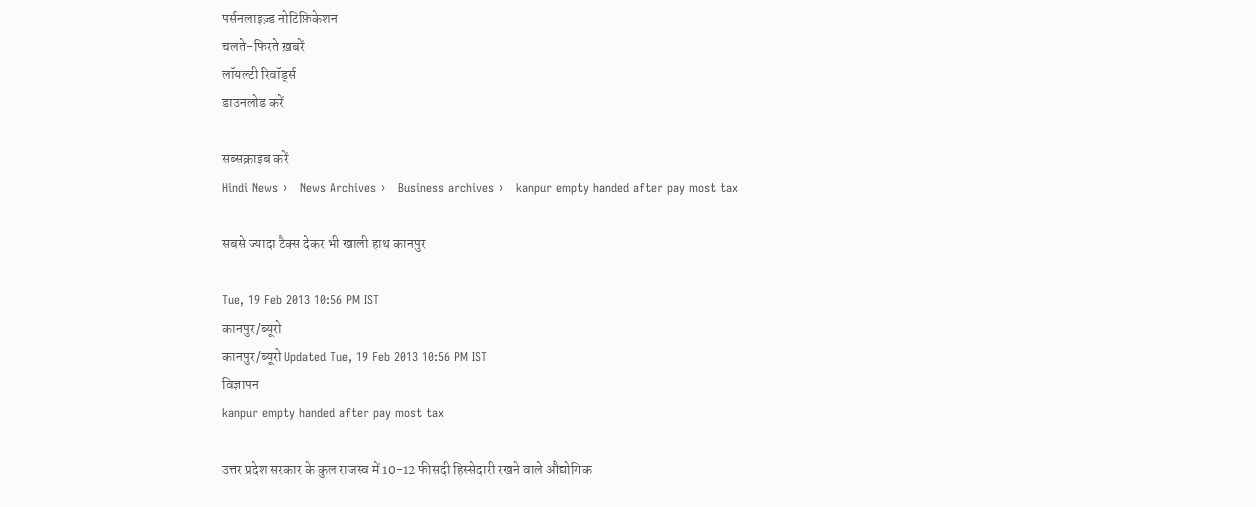पर्सनलाइज़्ड नोटिफ़िकेशन
चलते-फिरते ख़बरें
लॉयल्टी रिवॉर्ड्स
डाउनलोड करें

सब्सक्राइब करें
Hindi News ›   News Archives ›   Business archives ›   kanpur empty handed after pay most tax

सबसे ज्यादा टैक्स देकर भी खाली हाथ कानपुर

Tue, 19 Feb 2013 10:56 PM IST
कानपुर/ब्यूरो
कानपुर/ब्यूरो Updated Tue, 19 Feb 2013 10:56 PM IST
विज्ञापन
kanpur empty handed after pay most tax

उत्तर प्रदेश सरकार के कुल राजस्व में 10-12 फीसदी हिस्सेदारी रखने वाले औद्योगिक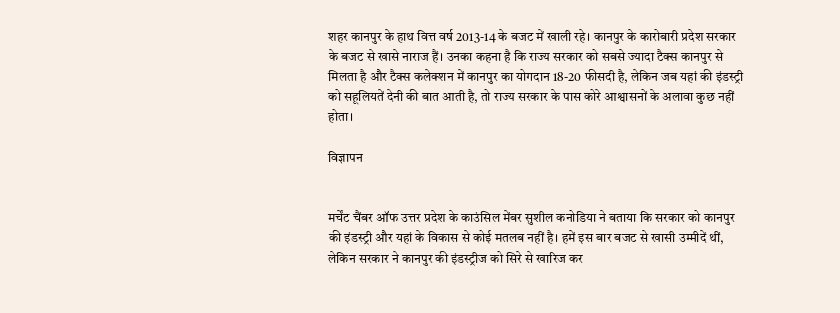शहर कानपुर के हाथ वित्त वर्ष 2013-14 के बजट में खाली रहे। कानपुर के कारोबारी प्रदेश सरकार के बजट से खासे नाराज हैं। उनका कहना है कि राज्य सरकार को सबसे ज्यादा टैक्स कानपुर से मिलता है और टैक्स कलेक्शन में कानपुर का योगदान 18-20 फीसदी है, लेकिन जब यहां की इंडस्ट्री को सहूलियतें देनी की बात आती है, तो राज्य सरकार के पास कोरे आश्वासनों के अलावा कुछ नहीं होता।

विज्ञापन


मर्चेंट चैंबर ऑफ उत्तर प्रदेश के काउंसिल मेंबर सुशील कनोडिया ने बताया कि सरकार को कानपुर की इंडस्ट्री और यहां के विकास से कोई मतलब नहीं है। हमें इस बार बजट से खासी उम्मीदें थीं, लेकिन सरकार ने कानपुर की इंडस्ट्रीज को सिरे से खारिज कर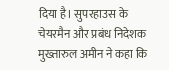दिया है। सुपरहाउस के चेयरमैन और प्रबंध निदेशक मुख्तारुल अमीन ने कहा कि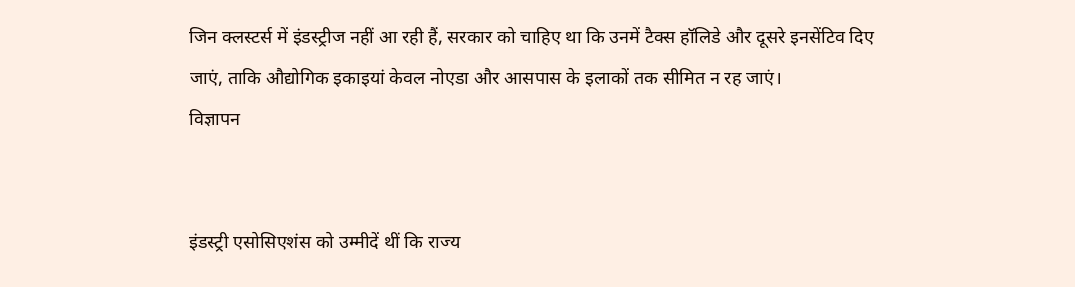जिन क्लस्टर्स में इंडस्ट्रीज नहीं आ रही हैं, सरकार को चाहिए था कि उनमें टैक्स हॉलिडे और दूसरे इनसेंटिव दिए जाएं, ताकि औद्योगिक इकाइयां केवल नोएडा और आसपास के इलाकों तक सीमित न रह जाएं।
विज्ञापन


इंडस्ट्री एसोसिएशंस को उम्मीदें थीं कि राज्य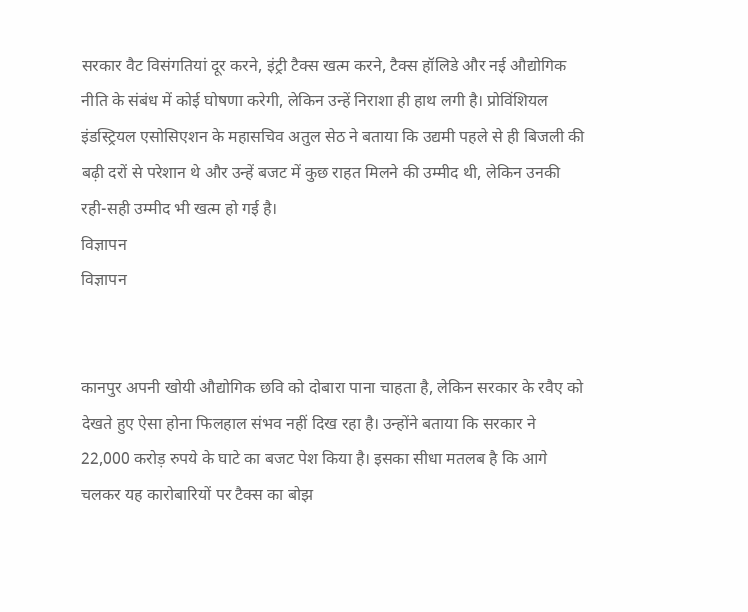सरकार वैट विसंगतियां दूर करने, इंट्री टैक्स खत्म करने, टैक्स हॉलिडे और नई औद्योगिक नीति के संबंध में कोई घोषणा करेगी, लेकिन उन्हें निराशा ही हाथ लगी है। प्रोविंशियल इंडस्ट्रियल एसोसिएशन के महासचिव अतुल सेठ ने बताया कि उद्यमी पहले से ही बिजली की बढ़ी दरों से परेशान थे और उन्हें बजट में कुछ राहत मिलने की उम्मीद थी, लेकिन उनकी रही-सही उम्मीद भी खत्म हो गई है।
विज्ञापन
विज्ञापन


कानपुर अपनी खोयी औद्योगिक छवि को दोबारा पाना चाहता है, लेकिन सरकार के रवैए को देखते हुए ऐसा होना फिलहाल संभव नहीं दिख रहा है। उन्होंने बताया कि सरकार ने 22,000 करोड़ रुपये के घाटे का बजट पेश किया है। इसका सीधा मतलब है कि आगे चलकर यह कारोबारियों पर टैक्स का बोझ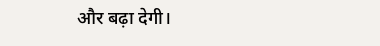और बढ़ा देगी।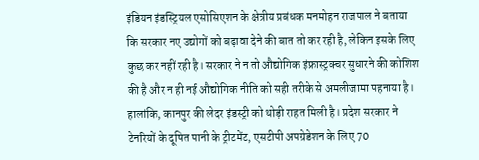इंडियन इंडस्ट्रियल एसोसिएशन के क्षेत्रीय प्रबंधक मनमोहन राजपाल ने बताया कि सरकार नए उद्योगों को बढ़ावा देने की बात तो कर रही है, लेकिन इसके लिए कुछ कर नहीं रही है। सरकार ने न तो औद्योगिक इंफ्रास्ट्रक्चर सुधारने की कोशिश की है और न ही नई औद्योगिक नीति को सही तरीके से अमलीजामा पहनाया है। हालांकि, कानपुर की लेदर इंडस्ट्री को थोड़ी राहत मिली है। प्रदेश सरकार ने टेनरियों के दूषित पानी के ट्रीटमेंट, एसटीपी अपग्रेडेशन के लिए 70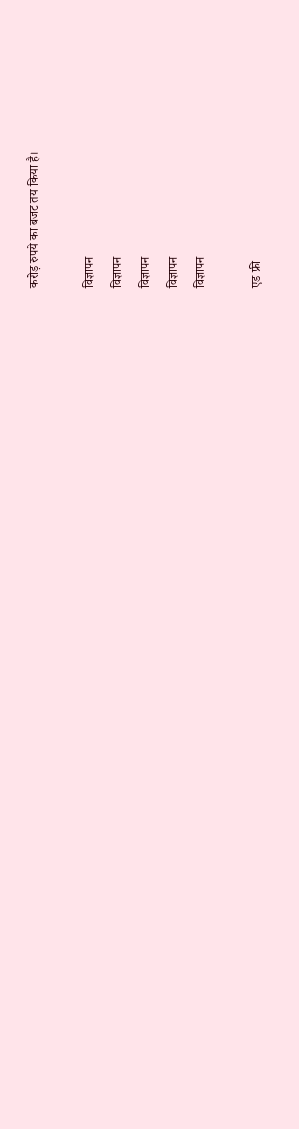करोड़ रुपये का बजट तय किया है।

विज्ञापन
विज्ञापन
विज्ञापन
विज्ञापन
विज्ञापन

एड फ्री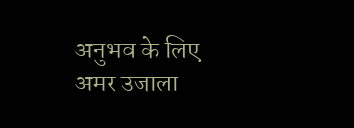अनुभव के लिए अमर उजाला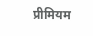प्रीमियम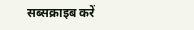सब्सक्राइब करें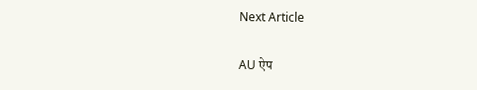Next Article

AU ऐप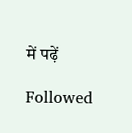में पढ़ें

Followed